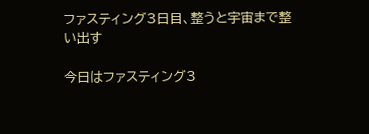ファスティング3日目、整うと宇宙まで整い出す

今日はファスティング3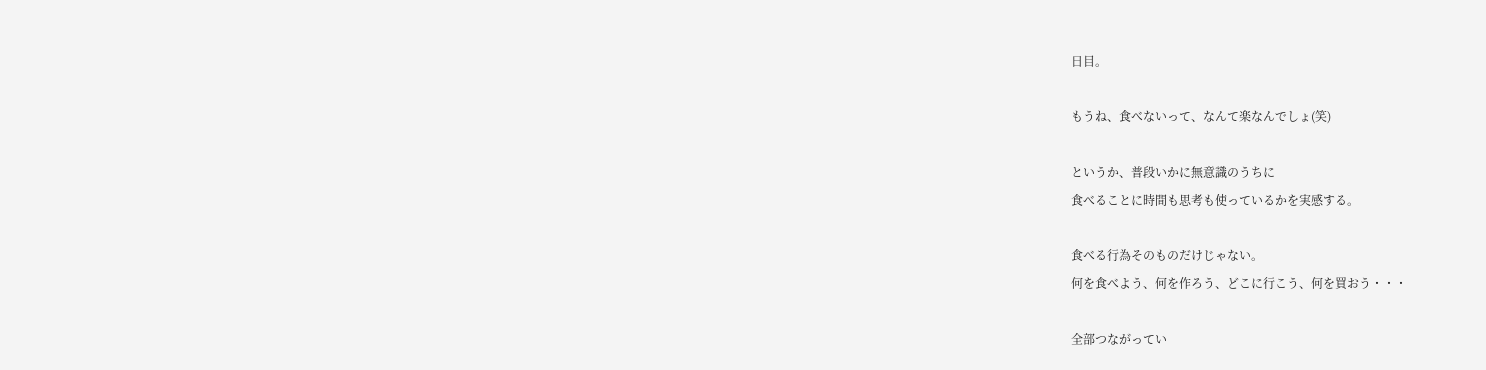日目。

もうね、食べないって、なんて楽なんでしょ(笑)

というか、普段いかに無意識のうちに
食べることに時間も思考も使っているかを実感する。

食べる行為そのものだけじゃない。
何を食べよう、何を作ろう、どこに行こう、何を買おう・・・

全部つながってい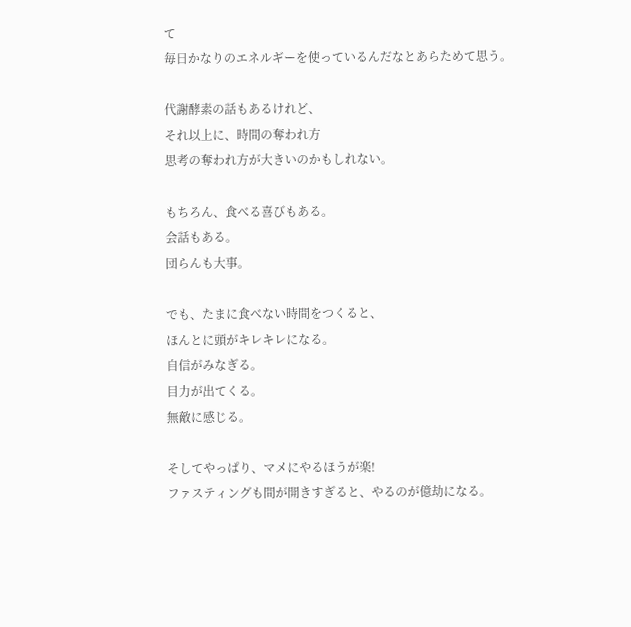て
毎日かなりのエネルギーを使っているんだなとあらためて思う。

代謝酵素の話もあるけれど、
それ以上に、時間の奪われ方
思考の奪われ方が大きいのかもしれない。

もちろん、食べる喜びもある。
会話もある。
団らんも大事。

でも、たまに食べない時間をつくると、
ほんとに頭がキレキレになる。
自信がみなぎる。
目力が出てくる。
無敵に感じる。

そしてやっぱり、マメにやるほうが楽!
ファスティングも間が開きすぎると、やるのが億劫になる。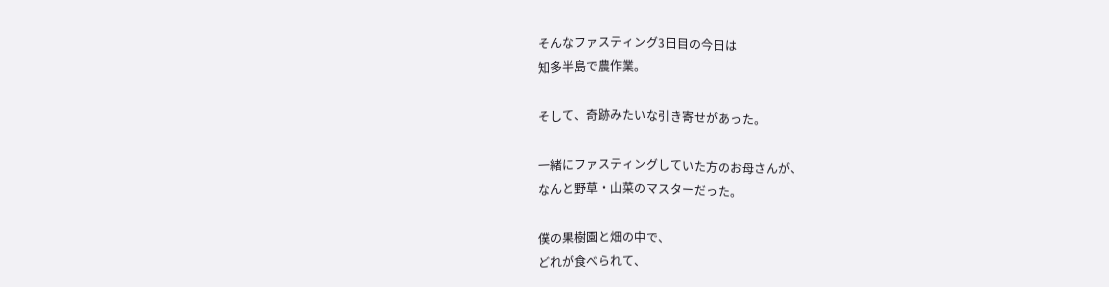そんなファスティング3日目の今日は
知多半島で農作業。

そして、奇跡みたいな引き寄せがあった。

一緒にファスティングしていた方のお母さんが、
なんと野草・山菜のマスターだった。

僕の果樹園と畑の中で、
どれが食べられて、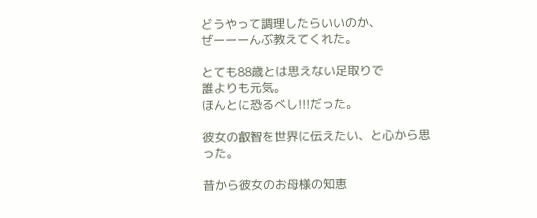どうやって調理したらいいのか、
ぜーーーんぶ教えてくれた。

とても88歳とは思えない足取りで
誰よりも元気。
ほんとに恐るべし!!!だった。

彼女の叡智を世界に伝えたい、と心から思った。

昔から彼女のお母様の知恵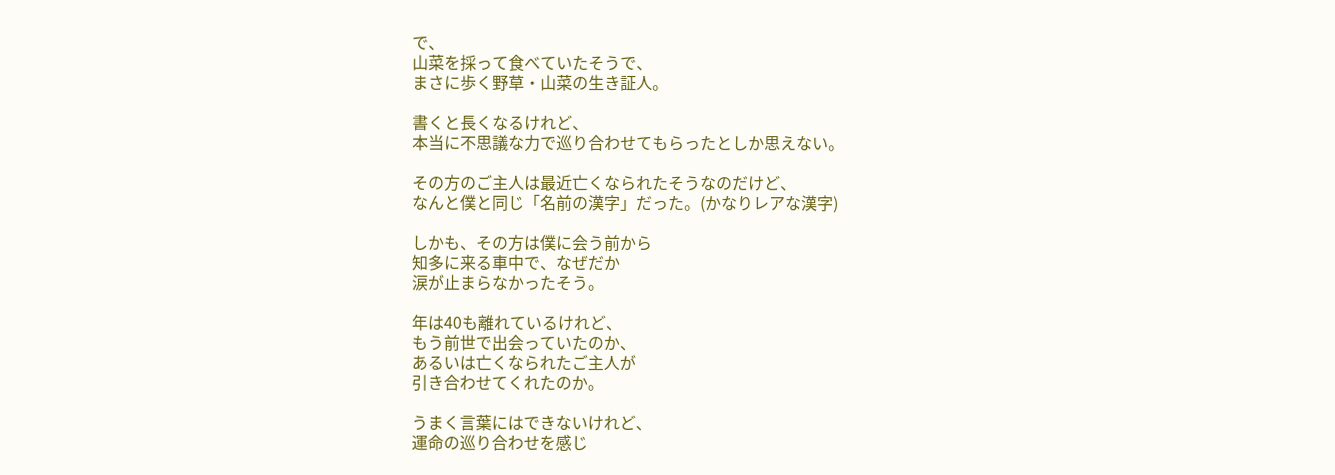で、
山菜を採って食べていたそうで、
まさに歩く野草・山菜の生き証人。

書くと長くなるけれど、
本当に不思議な力で巡り合わせてもらったとしか思えない。

その方のご主人は最近亡くなられたそうなのだけど、
なんと僕と同じ「名前の漢字」だった。(かなりレアな漢字)

しかも、その方は僕に会う前から
知多に来る車中で、なぜだか
涙が止まらなかったそう。

年は40も離れているけれど、
もう前世で出会っていたのか、
あるいは亡くなられたご主人が
引き合わせてくれたのか。

うまく言葉にはできないけれど、
運命の巡り合わせを感じ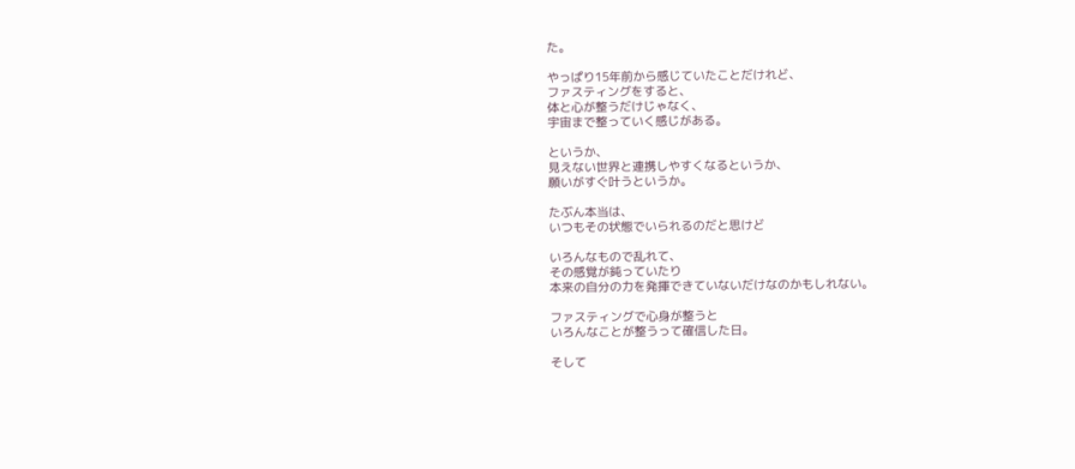た。

やっぱり15年前から感じていたことだけれど、
ファスティングをすると、
体と心が整うだけじゃなく、
宇宙まで整っていく感じがある。

というか、
見えない世界と連携しやすくなるというか、
願いがすぐ叶うというか。

たぶん本当は、
いつもその状態でいられるのだと思けど

いろんなもので乱れて、
その感覚が鈍っていたり
本来の自分の力を発揮できていないだけなのかもしれない。

ファスティングで心身が整うと
いろんなことが整うって確信した日。

そして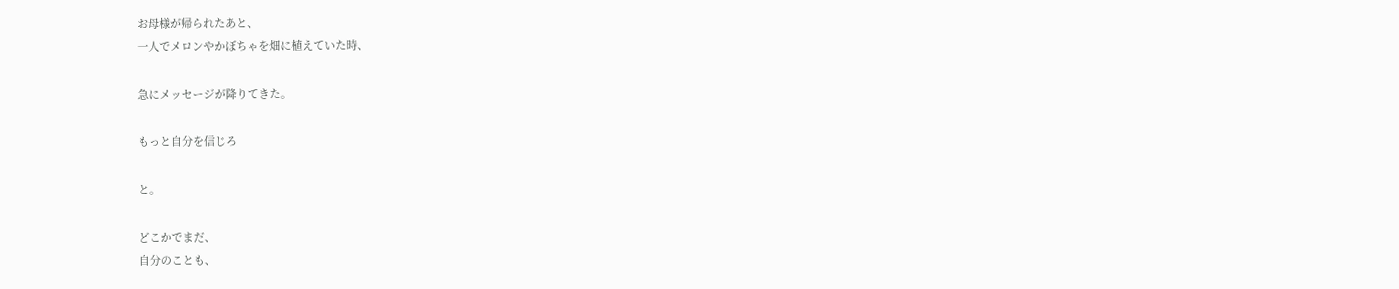お母様が帰られたあと、
一人でメロンやかぼちゃを畑に植えていた時、

急にメッセージが降りてきた。

もっと自分を信じろ

と。

どこかでまだ、
自分のことも、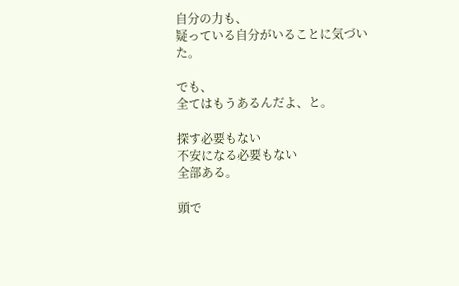自分の力も、
疑っている自分がいることに気づいた。

でも、
全てはもうあるんだよ、と。

探す必要もない
不安になる必要もない
全部ある。

頭で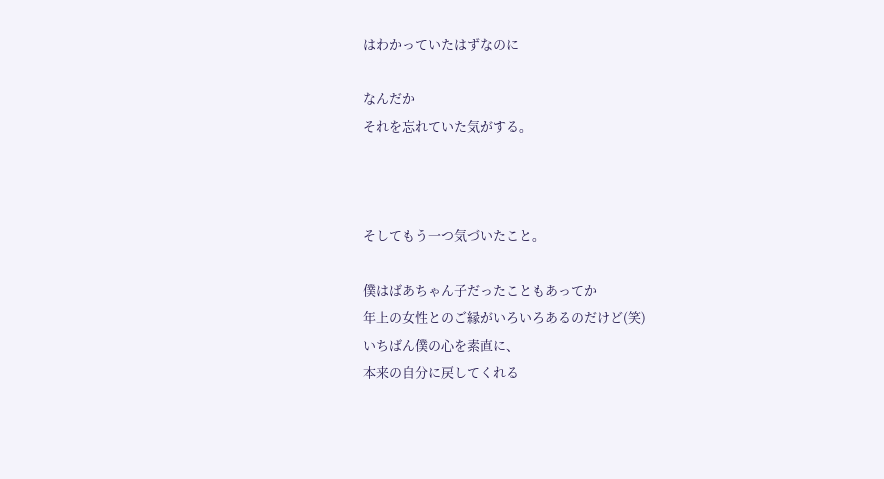はわかっていたはずなのに

なんだか
それを忘れていた気がする。



そしてもう一つ気づいたこと。

僕はばあちゃん子だったこともあってか
年上の女性とのご縁がいろいろあるのだけど(笑)
いちばん僕の心を素直に、
本来の自分に戻してくれる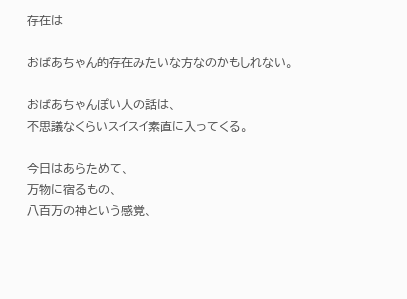存在は

おばあちゃん的存在みたいな方なのかもしれない。

おばあちゃんぽい人の話は、
不思議なくらいスイスイ素直に入ってくる。

今日はあらためて、
万物に宿るもの、
八百万の神という感覚、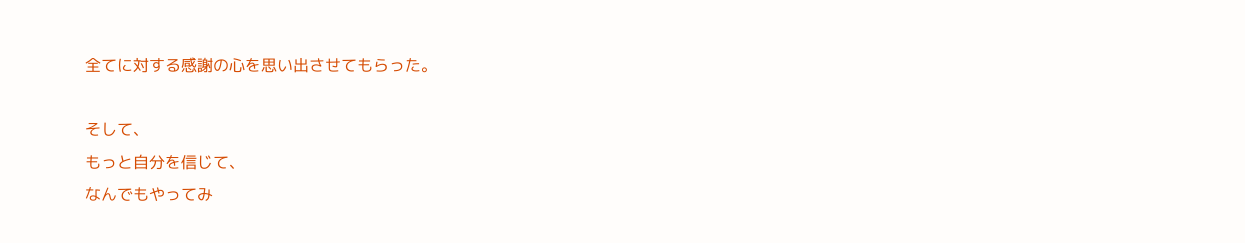全てに対する感謝の心を思い出させてもらった。

そして、
もっと自分を信じて、
なんでもやってみ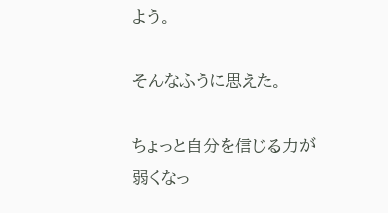よう。

そんなふうに思えた。

ちょっと自分を信じる力が
弱くなっ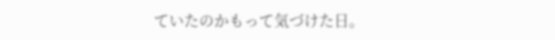ていたのかもって気づけた日。